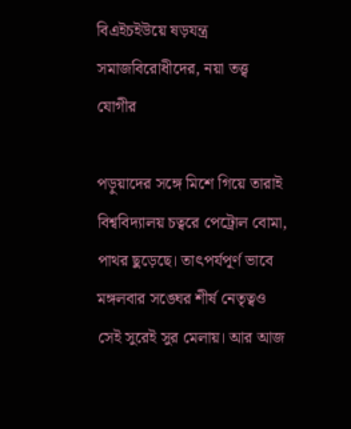বিএইচইউয়ে ষড়যন্ত্র সমাজবিরোধীদের, নয়া তত্ত্ব যোগীর

পড়ুয়াদের সঙ্গে মিশে গিয়ে তারাই বিশ্ববিদ্যালয় চত্বরে পেট্রোল বোমা, পাথর ছুড়েছে। তাৎপর্যপূর্ণ ভাবে মঙ্গলবার সঙ্ঘের শীর্ষ নেতৃত্বও সেই সুরেই সুর মেলায়। আর আজ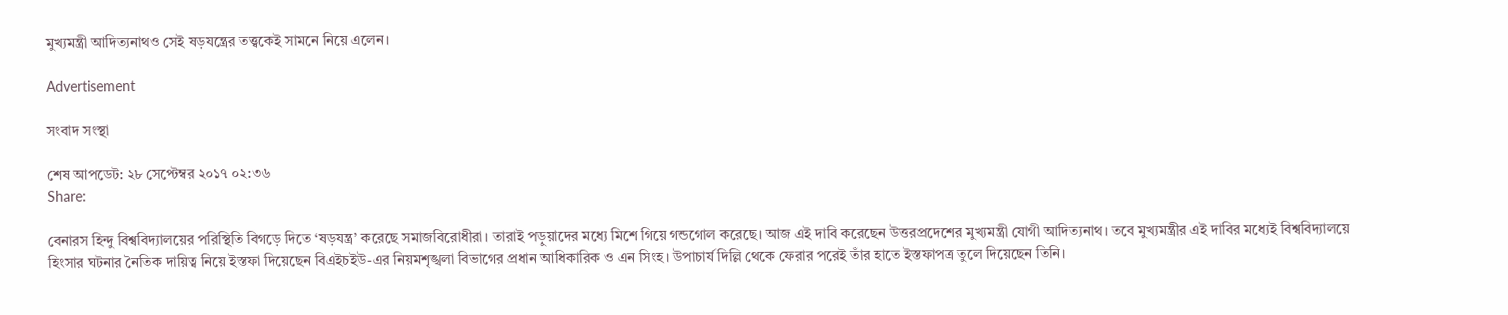মুখ্যমন্ত্রী আদিত্যনাথও সেই ষড়যন্ত্রের তত্ত্বকেই সামনে নিয়ে এলেন।

Advertisement

সংবাদ সংস্থা

শেষ আপডেট: ২৮ সেপ্টেম্বর ২০১৭ ০২:৩৬
Share:

বেনারস হিন্দু বিশ্ববিদ্যালয়ের পরিস্থিতি বিগড়ে দিতে ‘ষড়যন্ত্র’ করেছে সমাজবিরোধীরা। তারাই পড়ুয়াদের মধ্যে মিশে গিয়ে গন্ডগোল করেছে। আজ এই দাবি করেছেন উত্তরপ্রদেশের মুখ্যমন্ত্রী যোগী আদিত্যনাথ। তবে মুখ্যমন্ত্রীর এই দাবির মধ্যেই বিশ্ববিদ্যালয়ে হিংসার ঘটনার নৈতিক দায়িত্ব নিয়ে ইস্তফা দিয়েছেন বিএইচইউ-এর নিয়মশৃঙ্খলা বিভাগের প্রধান আধিকারিক ও এন সিংহ। উপাচার্য দিল্লি থেকে ফেরার পরেই তাঁর হাতে ইস্তফাপত্র তুলে দিয়েছেন তিনি।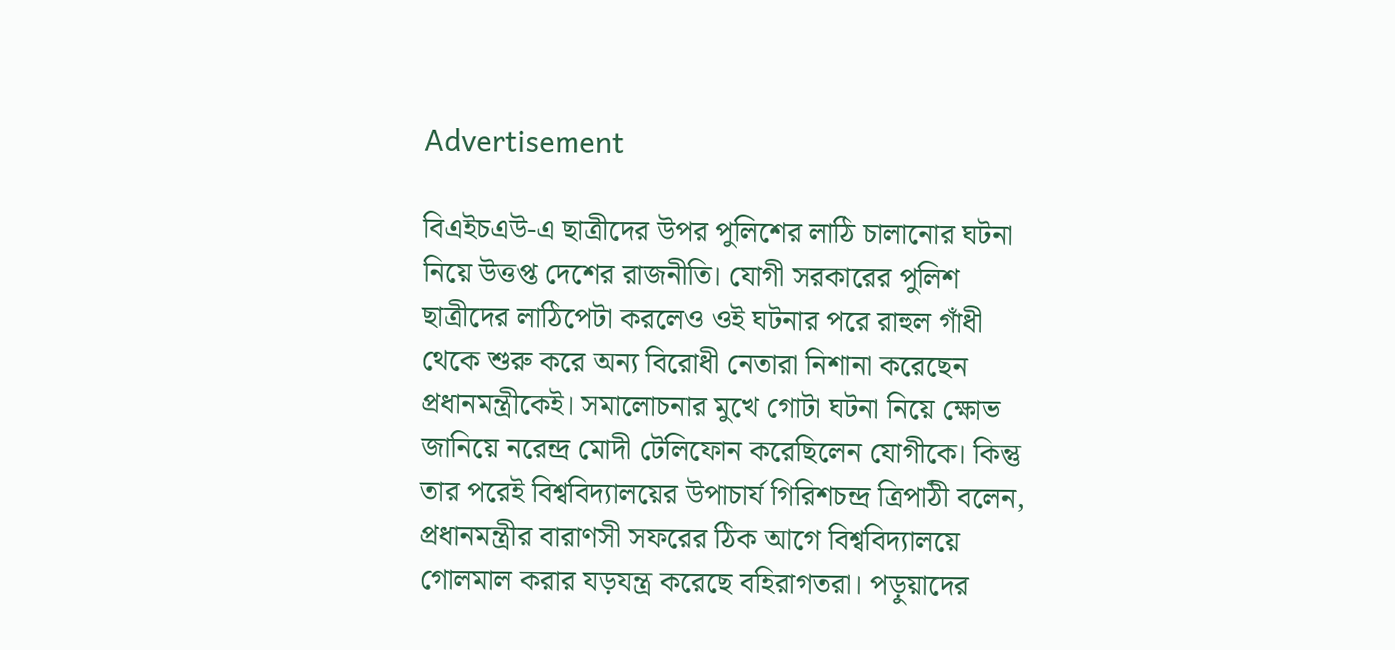Advertisement

বিএইচএউ-এ ছাত্রীদের উপর পুলিশের লাঠি চালানোর ঘটনা নিয়ে উত্তপ্ত দেশের রাজনীতি। যোগী সরকারের পুলিশ ছাত্রীদের লাঠিপেটা করলেও ওই ঘটনার পরে রাহুল গাঁধী থেকে শুরু করে অন্য বিরোধী নেতারা নিশানা করেছেন প্রধানমন্ত্রীকেই। সমালোচনার মুখে গোটা ঘটনা নিয়ে ক্ষোভ জানিয়ে নরেন্দ্র মোদী টেলিফোন করেছিলেন যোগীকে। কিন্তু তার পরেই বিশ্ববিদ্যালয়ের উপাচার্য গিরিশচন্দ্র ত্রিপাঠী বলেন, প্রধানমন্ত্রীর বারাণসী সফরের ঠিক আগে বিশ্ববিদ্যালয়ে গোলমাল করার যড়যন্ত্র করেছে বহিরাগতরা। পড়ুয়াদের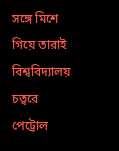সঙ্গে মিশে গিয়ে তারাই বিশ্ববিদ্যালয় চত্বরে পেট্রোল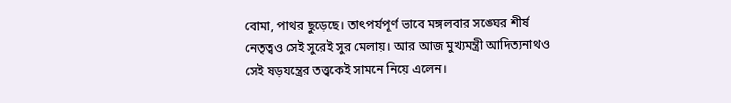বোমা, পাথর ছুড়েছে। তাৎপর্যপূর্ণ ভাবে মঙ্গলবার সঙ্ঘের শীর্ষ নেতৃত্বও সেই সুরেই সুর মেলায়। আর আজ মুখ্যমন্ত্রী আদিত্যনাথও সেই ষড়যন্ত্রের তত্ত্বকেই সামনে নিয়ে এলেন।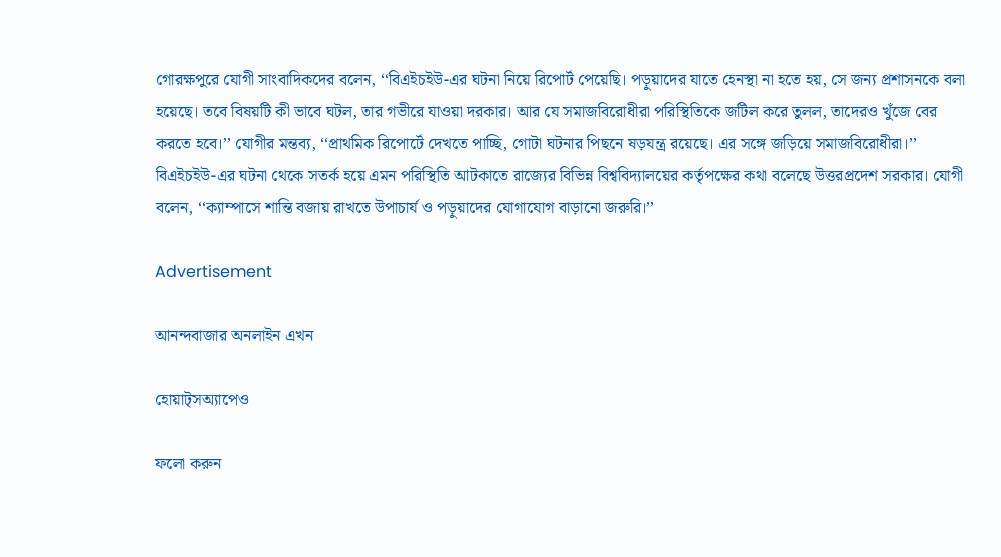গোরক্ষপুরে যোগী সাংবাদিকদের বলেন, ‘‘বিএইচইউ-এর ঘটনা নিয়ে রিপোর্ট পেয়েছি। পড়ুয়াদের যাতে হেনস্থা না হতে হয়, সে জন্য প্রশাসনকে বলা হয়েছে। তবে বিষয়টি কী ভাবে ঘটল, তার গভীরে যাওয়া দরকার। আর যে সমাজবিরোধীরা পরিস্থিতিকে জটিল করে তুলল, তাদেরও খুঁজে বের করতে হবে।’’ যোগীর মন্তব্য, ‘‘প্রাথমিক রিপোর্টে দেখতে পাচ্ছি, গোটা ঘটনার পিছনে ষড়যন্ত্র রয়েছে। এর সঙ্গে জড়িয়ে সমাজবিরোধীরা।’’ বিএইচইউ-এর ঘটনা থেকে সতর্ক হয়ে এমন পরিস্থিতি আটকাতে রাজ্যের বিভিন্ন বিশ্ববিদ্যালয়ের কর্তৃপক্ষের কথা বলেছে উত্তরপ্রদেশ সরকার। যোগী বলেন, ‘‘ক্যাম্পাসে শান্তি বজায় রাখতে উপাচার্য ও পড়ুয়াদের যোগাযোগ বাড়ানো জরুরি।’’

Advertisement

আনন্দবাজার অনলাইন এখন

হোয়াট্‌সঅ্যাপেও

ফলো করুন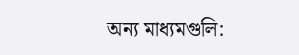অন্য মাধ্যমগুলি: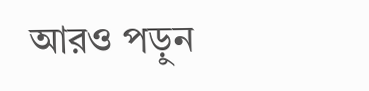আরও পড়ুন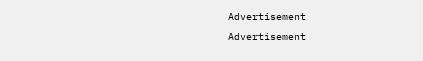Advertisement
Advertisement